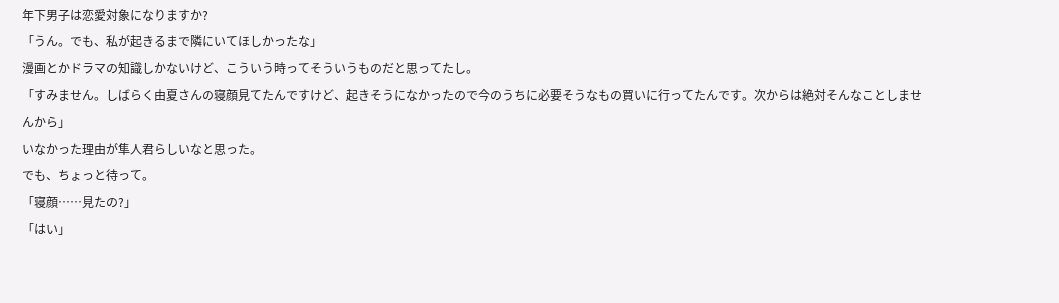年下男子は恋愛対象になりますか?
「うん。でも、私が起きるまで隣にいてほしかったな」
漫画とかドラマの知識しかないけど、こういう時ってそういうものだと思ってたし。
「すみません。しばらく由夏さんの寝顔見てたんですけど、起きそうになかったので今のうちに必要そうなもの買いに行ってたんです。次からは絶対そんなことしませんから」
いなかった理由が隼人君らしいなと思った。
でも、ちょっと待って。
「寝顔……見たの?」
「はい」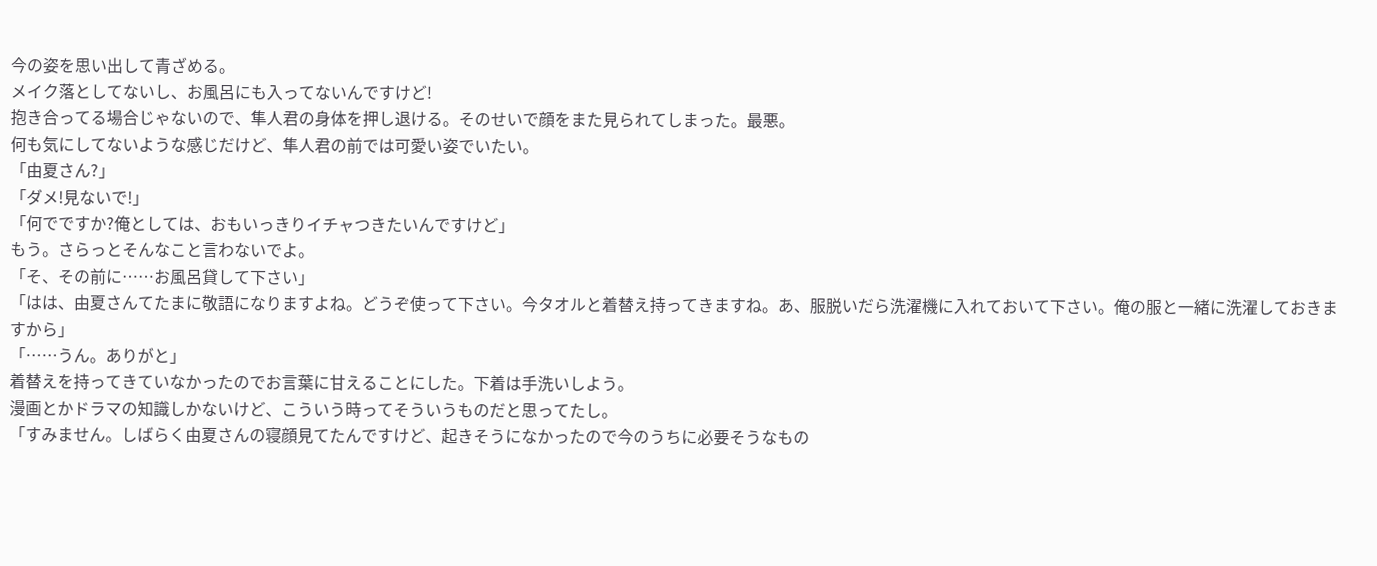今の姿を思い出して青ざめる。
メイク落としてないし、お風呂にも入ってないんですけど!
抱き合ってる場合じゃないので、隼人君の身体を押し退ける。そのせいで顔をまた見られてしまった。最悪。
何も気にしてないような感じだけど、隼人君の前では可愛い姿でいたい。
「由夏さん?」
「ダメ!見ないで!」
「何でですか?俺としては、おもいっきりイチャつきたいんですけど」
もう。さらっとそんなこと言わないでよ。
「そ、その前に……お風呂貸して下さい」
「はは、由夏さんてたまに敬語になりますよね。どうぞ使って下さい。今タオルと着替え持ってきますね。あ、服脱いだら洗濯機に入れておいて下さい。俺の服と一緒に洗濯しておきますから」
「……うん。ありがと」
着替えを持ってきていなかったのでお言葉に甘えることにした。下着は手洗いしよう。
漫画とかドラマの知識しかないけど、こういう時ってそういうものだと思ってたし。
「すみません。しばらく由夏さんの寝顔見てたんですけど、起きそうになかったので今のうちに必要そうなもの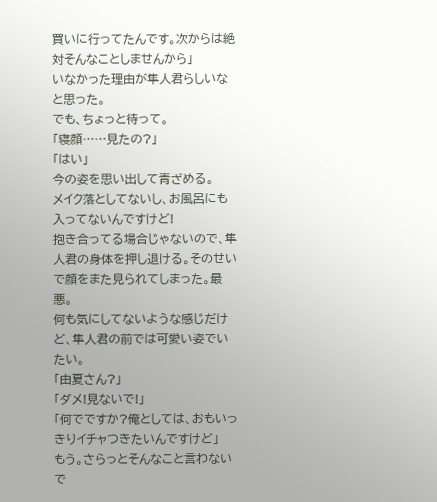買いに行ってたんです。次からは絶対そんなことしませんから」
いなかった理由が隼人君らしいなと思った。
でも、ちょっと待って。
「寝顔……見たの?」
「はい」
今の姿を思い出して青ざめる。
メイク落としてないし、お風呂にも入ってないんですけど!
抱き合ってる場合じゃないので、隼人君の身体を押し退ける。そのせいで顔をまた見られてしまった。最悪。
何も気にしてないような感じだけど、隼人君の前では可愛い姿でいたい。
「由夏さん?」
「ダメ!見ないで!」
「何でですか?俺としては、おもいっきりイチャつきたいんですけど」
もう。さらっとそんなこと言わないで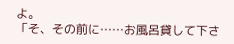よ。
「そ、その前に……お風呂貸して下さ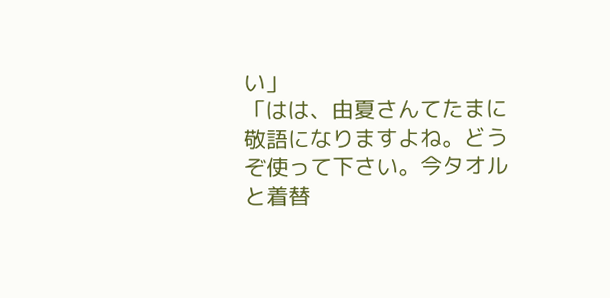い」
「はは、由夏さんてたまに敬語になりますよね。どうぞ使って下さい。今タオルと着替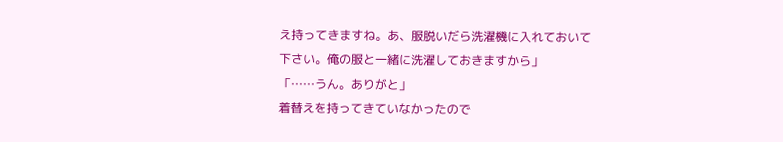え持ってきますね。あ、服脱いだら洗濯機に入れておいて下さい。俺の服と一緒に洗濯しておきますから」
「……うん。ありがと」
着替えを持ってきていなかったので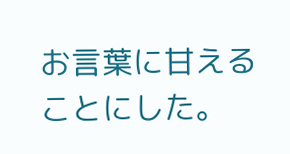お言葉に甘えることにした。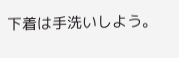下着は手洗いしよう。